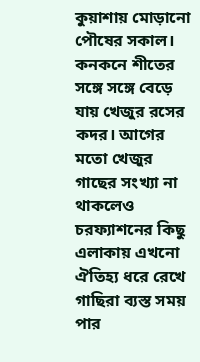কুয়াশায় মোড়ানো পৌষের সকাল। কনকনে শীতের সঙ্গে সঙ্গে বেড়ে যায় খেজুর রসের কদর। আগের মতো খেজুর গাছের সংখ্যা না থাকলেও চরফ্যাশনের কিছু এলাকায় এখনো ঐতিহ্য ধরে রেখে গাছিরা ব্যস্ত সময় পার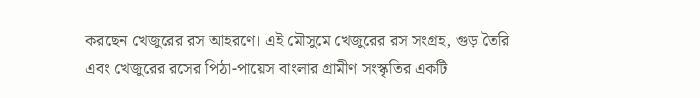করছেন খেজুরের রস আহরণে। এই মৌসুমে খেজুরের রস সংগ্রহ, গুড় তৈরি এবং খেজুরের রসের পিঠা-পায়েস বাংলার গ্রামীণ সংস্কৃতির একটি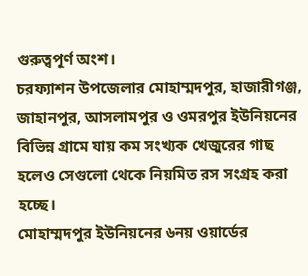গুরুত্বপূর্ণ অংশ।
চরফ্যাশন উপজেলার মোহাম্মদপুর, হাজারীগঞ্জ, জাহানপুর, আসলামপুর ও ওমরপুর ইউনিয়নের বিভিন্ন গ্রামে যায় কম সংখ্যক খেজুরের গাছ হলেও সেগুলো থেকে নিয়মিত রস সংগ্রহ করা হচ্ছে।
মোহাম্মদপুর ইউনিয়নের ৬নয় ওয়ার্ডের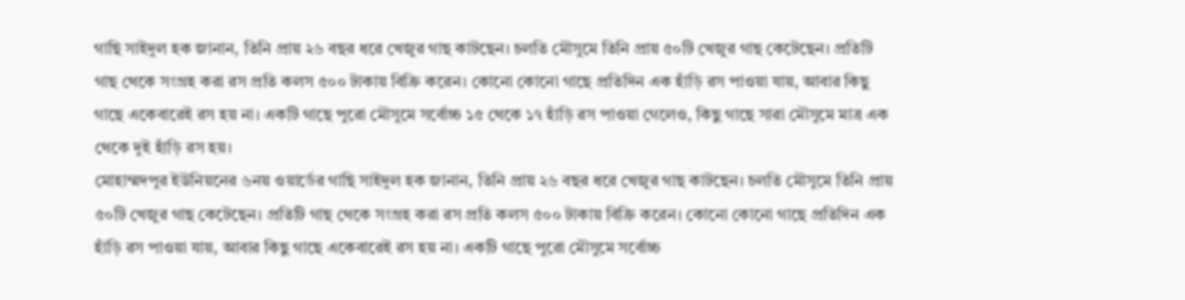গাছি সাইদুল হক জানান, তিনি প্রায় ২৬ বছর ধরে খেজুর গাছ কাটছেন। চলতি মৌসুমে তিনি প্রায় ৫০টি খেজুর গাছ কেটেছেন। প্রতিটি গাছ থেকে সংগ্রহ করা রস প্রতি কলস ৫০০ টাকায় বিক্রি করেন। কোনো কোনো গাছে প্রতিদিন এক হাঁড়ি রস পাওয়া যায়, আবার কিছু গাছে একেবারেই রস হয় না। একটি গাছে পুরো মৌসুমে সর্বোচ্চ ১৫ থেকে ১৭ হাঁড়ি রস পাওয়া গেলেও, কিছু গাছে সারা মৌসুমে মাত্র এক থেকে দুই হাঁড়ি রস হয়।
মোহাম্মদপুর ইউনিয়নের ৬নয় ওয়ার্ডের গাছি সাইদুল হক জানান, তিনি প্রায় ২৬ বছর ধরে খেজুর গাছ কাটছেন। চলতি মৌসুমে তিনি প্রায় ৫০টি খেজুর গাছ কেটেছেন। প্রতিটি গাছ থেকে সংগ্রহ করা রস প্রতি কলস ৫০০ টাকায় বিক্রি করেন। কোনো কোনো গাছে প্রতিদিন এক হাঁড়ি রস পাওয়া যায়, আবার কিছু গাছে একেবারেই রস হয় না। একটি গাছে পুরো মৌসুমে সর্বোচ্চ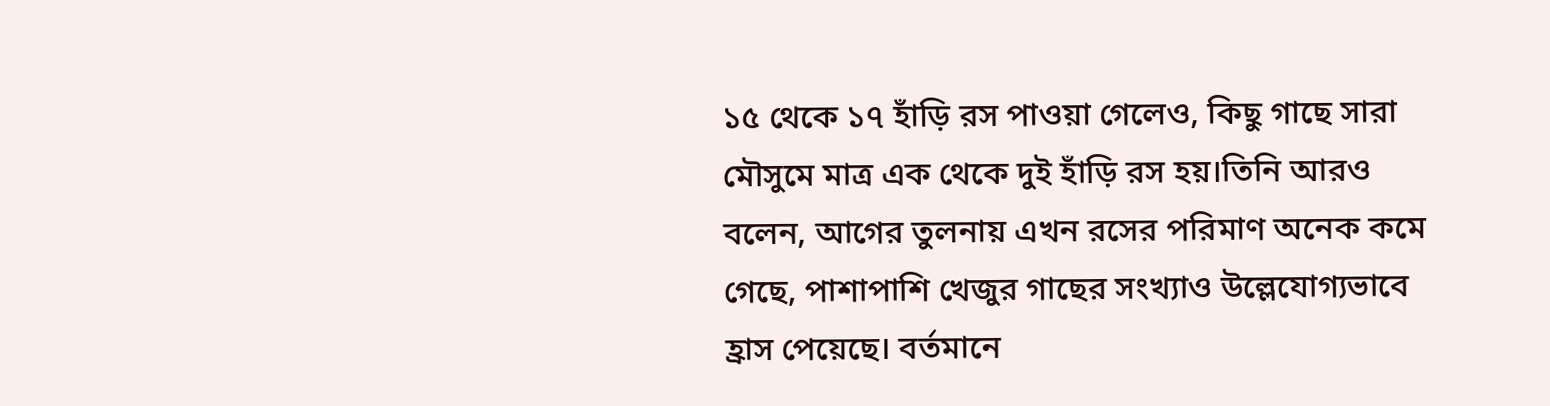১৫ থেকে ১৭ হাঁড়ি রস পাওয়া গেলেও, কিছু গাছে সারা মৌসুমে মাত্র এক থেকে দুই হাঁড়ি রস হয়।তিনি আরও বলেন, আগের তুলনায় এখন রসের পরিমাণ অনেক কমে গেছে, পাশাপাশি খেজুর গাছের সংখ্যাও উল্লেযোগ্যভাবে হ্রাস পেয়েছে। বর্তমানে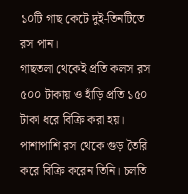১০টি গাছ কেটে দুই-তিনটিতে রস পান।
গাছতলা থেকেই প্রতি কলস রস ৫০০ টাকায় ও হাঁড়ি প্রতি ১৫০ টাকা ধরে বিক্রি করা হয়। পাশাপাশি রস থেকে গুড় তৈরি করে বিক্রি করেন তিনি। চলতি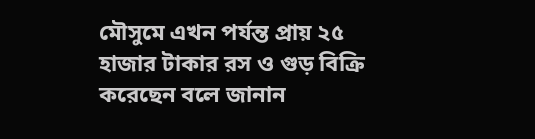মৌসুমে এখন পর্যন্ত প্রায় ২৫ হাজার টাকার রস ও গুড় বিক্রি করেছেন বলে জানান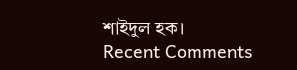শাইদুল হক।
Recent Comments